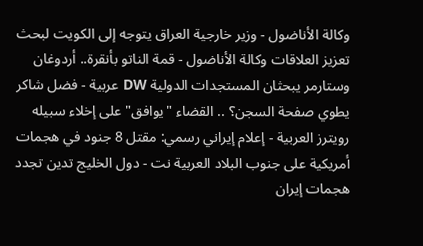وكالة الأناضول - وزير خارجية العراق يتوجه إلى الكويت لبحث تعزيز العلاقات وكالة الأناضول - قمة الناتو بأنقرة.. أردوغان وستارمر يبحثان المستجدات الدولية DW عربية - فضل شاكر يطوي صفحة السجن؟ .. القضاء "يوافق" على إخلاء سبيله رويترز العربية - إعلام إيراني رسمي: مقتل 8 جنود في هجمات أمريكية على جنوب البلاد العربية نت - دول الخليج تدين تجدد هجمات إيران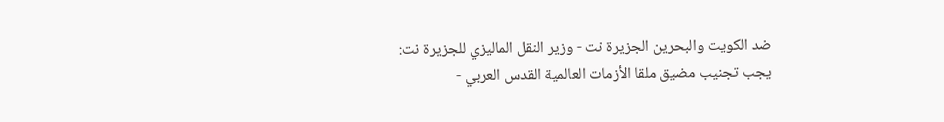ضد الكويت والبحرين الجزيرة نت - وزير النقل الماليزي للجزيرة نت: يجب تجنيب مضيق ملقا الأزمات العالمية القدس العربي -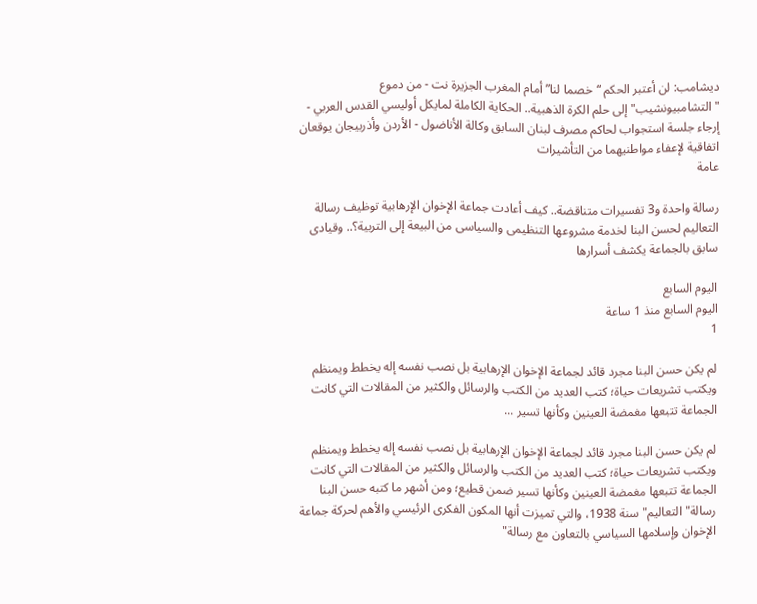ديشامب: لن أعتبر الحكم “خصما لنا” أمام المغرب الجزيرة نت - من دموع "التشامبيونشيب" إلى حلم الكرة الذهبية.. الحكاية الكاملة لمايكل أوليسي القدس العربي - إرجاء جلسة استجواب لحاكم مصرف لبنان السابق وكالة الأناضول - الأردن وأذربيجان يوقعان اتفاقية لإعفاء مواطنيهما من التأشيرات
عامة

رسالة واحدة و3 تفسيرات متناقضة.. كيف أعادت جماعة الإخوان الإرهابية توظيف رسالة التعاليم لحسن البنا لخدمة مشروعها التنظيمى والسياسى من البيعة إلى التربية؟.. وقيادى سابق بالجماعة يكشف أسرارها

اليوم السابع
اليوم السابع منذ 1 ساعة
1

لم يكن حسن البنا مجرد قائد لجماعة الإخوان الإرهابية بل نصب نفسه إله يخطط ويمنظم ويكتب تشريعات حياة؛ كتب العديد من الكتب والرسائل والكثير من المقالات التي كانت الجماعة تتبعها مغمضة العينين وكأنها تسير ...

لم يكن حسن البنا مجرد قائد لجماعة الإخوان الإرهابية بل نصب نفسه إله يخطط ويمنظم ويكتب تشريعات حياة؛ كتب العديد من الكتب والرسائل والكثير من المقالات التي كانت الجماعة تتبعها مغمضة العينين وكأنها تسير ضمن قطيع؛ ومن أشهر ما كتبه حسن البنا رسالة" التعاليم" سنة 1938، والتي تميزت أنها المكون الفكرى الرئيسي والأهم لحركة جماعة الإخوان وإسلامها السياسي بالتعاون مع رسالة"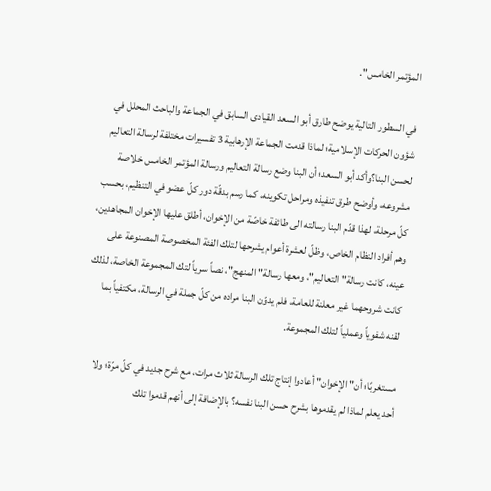المؤتمر الخامس".

في السطور التالية يوضح طارق أبو السعد القيادى السابق في الجماعة والباحث المحلل في شؤون الحركات الإسلامية؛ لماذا قدمت الجماعة الإرهابية 3 تفسيرات مختلفة لرسالة التعاليم لحسن البنا؟وأكد أبو السعد؛ أن البنا وضع رسالة التعاليم ورسالة المؤتمر الخامس خلاصة مشروعه، وأوضح طرق تنفيذه ومراحل تكوينه، كما رسم بدقّة دور كلّ عضو في التنظيم، بحسب كلّ مرحلة، لهذا قدّم البنا رسالته الى طائفة خاصّة من الإخوان، أطلق عليها الإخوان المجاهدين، وهم أفراد النظام الخاص، وظلّ لعشرة أعوام يشرحها لتلك الفئة المخصوصة المصنوعة على عينه، كانت رسالة" التعاليم"، ومعها رسالة" المنهج"، نصاً سرياً لتك المجموعة الخاصة، لذلك كانت شروحهما غير معلنة للعامة، فلم يدوّن البنا مراده من كلّ جملة في الرسالة، مكتفياً بما لقنه شفوياً وعملياً لتلك المجموعة.

مستغربًا؛ أن" الإخوان" أعادوا إنتاج تلك الرسالة ثلاث مرات، مع شرح جديد في كلّ مرّة؛ ولا أحد يعلم لماذا لم يقدموها بشرح حسن البنا نفسه؟ بالإضافة إلى أنهم قدموا تلك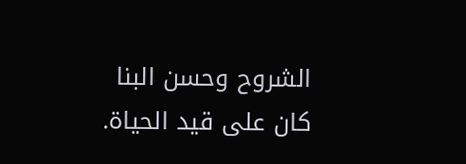الشروح وحسن البنا كان على قيد الحياة.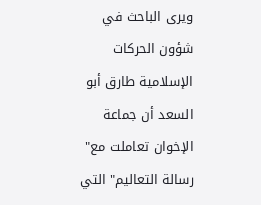ويرى الباحث في شؤون الحركات الإسلامية طارق أبو السعد أن جماعة الإخوان تعاملت مع" رسالة التعاليم" التي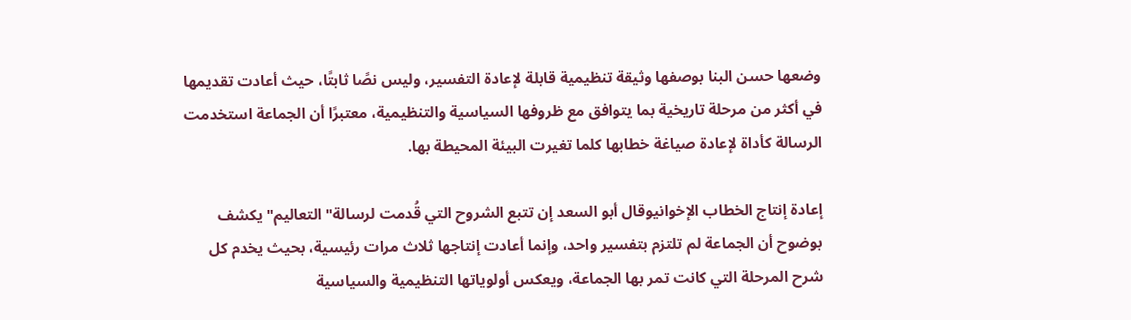وضعها حسن البنا بوصفها وثيقة تنظيمية قابلة لإعادة التفسير، وليس نصًا ثابتًا، حيث أعادت تقديمها في أكثر من مرحلة تاريخية بما يتوافق مع ظروفها السياسية والتنظيمية، معتبرًا أن الجماعة استخدمت الرسالة كأداة لإعادة صياغة خطابها كلما تغيرت البيئة المحيطة بها.

إعادة إنتاج الخطاب الإخوانيوقال أبو السعد إن تتبع الشروح التي قُدمت لرسالة" التعاليم" يكشف بوضوح أن الجماعة لم تلتزم بتفسير واحد، وإنما أعادت إنتاجها ثلاث مرات رئيسية، بحيث يخدم كل شرح المرحلة التي كانت تمر بها الجماعة، ويعكس أولوياتها التنظيمية والسياسية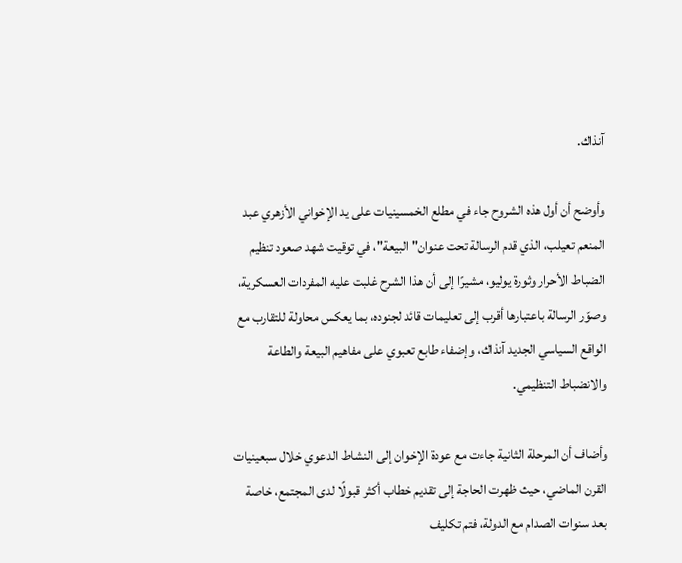آنذاك.

وأوضح أن أول هذه الشروح جاء في مطلع الخمسينيات على يد الإخواني الأزهري عبد المنعم تعيلب، الذي قدم الرسالة تحت عنوان" البيعة"، في توقيت شهد صعود تنظيم الضباط الأحرار وثورة يوليو، مشيرًا إلى أن هذا الشرح غلبت عليه المفردات العسكرية، وصوّر الرسالة باعتبارها أقرب إلى تعليمات قائد لجنوده، بما يعكس محاولة للتقارب مع الواقع السياسي الجديد آنذاك، وإضفاء طابع تعبوي على مفاهيم البيعة والطاعة والانضباط التنظيمي.

وأضاف أن المرحلة الثانية جاءت مع عودة الإخوان إلى النشاط الدعوي خلال سبعينيات القرن الماضي، حيث ظهرت الحاجة إلى تقديم خطاب أكثر قبولًا لدى المجتمع، خاصة بعد سنوات الصدام مع الدولة، فتم تكليف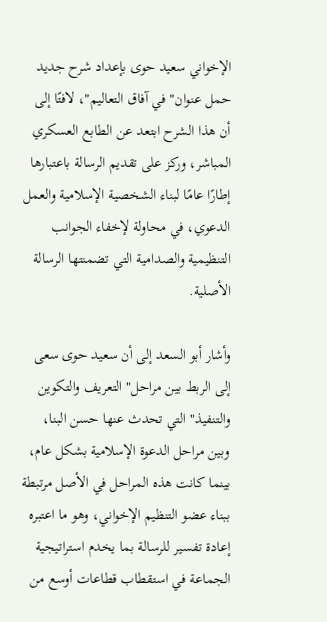الإخواني سعيد حوى بإعداد شرح جديد حمل عنوان" في آفاق التعاليم"، لافتًا إلى أن هذا الشرح ابتعد عن الطابع العسكري المباشر، وركز على تقديم الرسالة باعتبارها إطارًا عامًا لبناء الشخصية الإسلامية والعمل الدعوي، في محاولة لإخفاء الجوانب التنظيمية والصدامية التي تضمنتها الرسالة الأصلية.

وأشار أبو السعد إلى أن سعيد حوى سعى إلى الربط بين مراحل" التعريف والتكوين والتنفيذ" التي تحدث عنها حسن البنا، وبين مراحل الدعوة الإسلامية بشكل عام، بينما كانت هذه المراحل في الأصل مرتبطة ببناء عضو التنظيم الإخواني، وهو ما اعتبره إعادة تفسير للرسالة بما يخدم استراتيجية الجماعة في استقطاب قطاعات أوسع من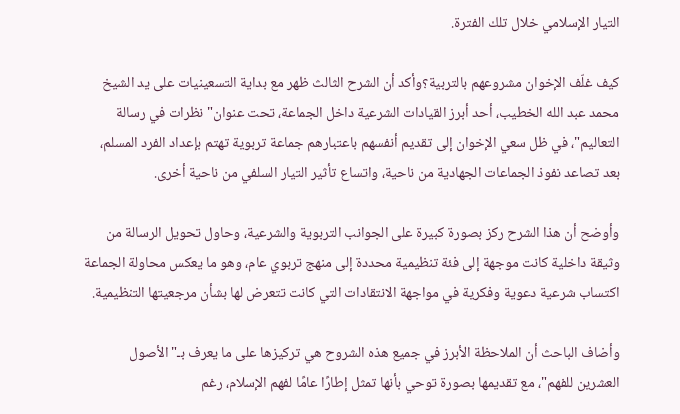التيار الإسلامي خلال تلك الفترة.

كيف غلّف الإخوان مشروعهم بالتربية؟وأكد أن الشرح الثالث ظهر مع بداية التسعينيات على يد الشيخ محمد عبد الله الخطيب، أحد أبرز القيادات الشرعية داخل الجماعة، تحت عنوان" نظرات في رسالة التعاليم"، في ظل سعي الإخوان إلى تقديم أنفسهم باعتبارهم جماعة تربوية تهتم بإعداد الفرد المسلم، بعد تصاعد نفوذ الجماعات الجهادية من ناحية، واتساع تأثير التيار السلفي من ناحية أخرى.

وأوضح أن هذا الشرح ركز بصورة كبيرة على الجوانب التربوية والشرعية، وحاول تحويل الرسالة من وثيقة داخلية كانت موجهة إلى فئة تنظيمية محددة إلى منهج تربوي عام، وهو ما يعكس محاولة الجماعة اكتساب شرعية دعوية وفكرية في مواجهة الانتقادات التي كانت تتعرض لها بشأن مرجعيتها التنظيمية.

وأضاف الباحث أن الملاحظة الأبرز في جميع هذه الشروح هي تركيزها على ما يعرف بـ" الأصول العشرين للفهم"، مع تقديمها بصورة توحي بأنها تمثل إطارًا عامًا لفهم الإسلام، رغم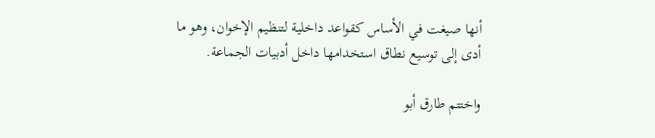أنها صيغت في الأساس كقواعد داخلية لتنظيم الإخوان، وهو ما أدى إلى توسيع نطاق استخدامها داخل أدبيات الجماعة.

واختتم طارق أبو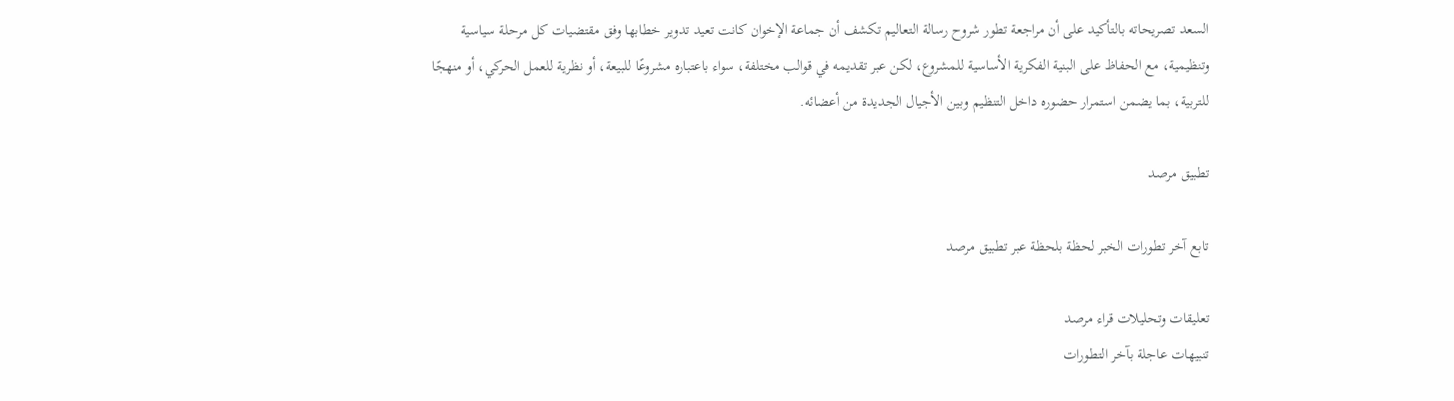السعد تصريحاته بالتأكيد على أن مراجعة تطور شروح رسالة التعاليم تكشف أن جماعة الإخوان كانت تعيد تدوير خطابها وفق مقتضيات كل مرحلة سياسية وتنظيمية، مع الحفاظ على البنية الفكرية الأساسية للمشروع، لكن عبر تقديمه في قوالب مختلفة، سواء باعتباره مشروعًا للبيعة، أو نظرية للعمل الحركي، أو منهجًا للتربية، بما يضمن استمرار حضوره داخل التنظيم وبين الأجيال الجديدة من أعضائه.

تطبيق مرصد

تابع آخر تطورات الخبر لحظة بلحظة عبر تطبيق مرصد

تعليقات وتحليلات قراء مرصد
تنبيهات عاجلة بآخر التطورات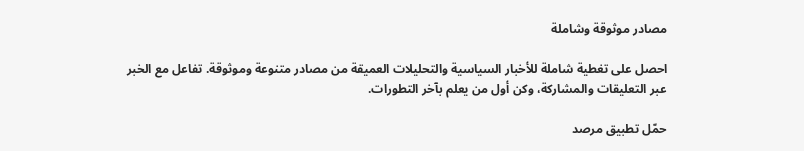مصادر موثوقة وشاملة

احصل على تغطية شاملة للأخبار السياسية والتحليلات العميقة من مصادر متنوعة وموثوقة. تفاعل مع الخبر عبر التعليقات والمشاركة، وكن أول من يعلم بآخر التطورات.

حمّل تطبيق مرصد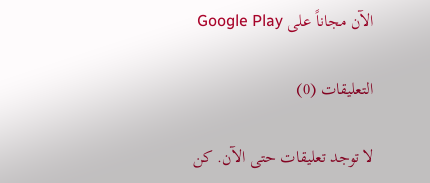الآن مجاناً على Google Play

التعليقات (0)

لا توجد تعليقات حتى الآن. كن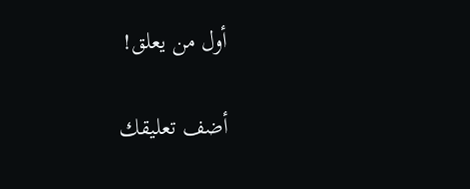أول من يعلق!

أضف تعليقك